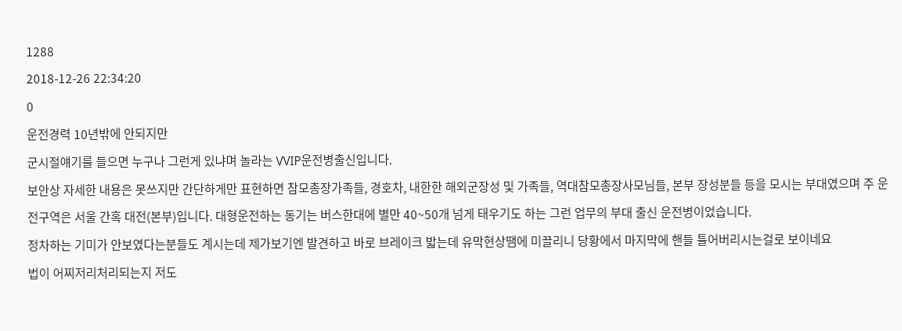1288
2018-12-26 22:34:20
0
운전경력 10년밖에 안되지만
군시절얘기를 들으면 누구나 그런게 있냐며 놀라는 VVIP운전병출신입니다.
보안상 자세한 내용은 못쓰지만 간단하게만 표현하면 참모총장가족들, 경호차, 내한한 해외군장성 및 가족들, 역대참모총장사모님들, 본부 장성분들 등을 모시는 부대였으며 주 운전구역은 서울 간혹 대전(본부)입니다. 대형운전하는 동기는 버스한대에 별만 40~50개 넘게 태우기도 하는 그런 업무의 부대 출신 운전병이었습니다.
정차하는 기미가 안보였다는분들도 계시는데 제가보기엔 발견하고 바로 브레이크 밟는데 유막현상땜에 미끌리니 당황에서 마지막에 핸들 틀어버리시는걸로 보이네요
법이 어찌저리처리되는지 저도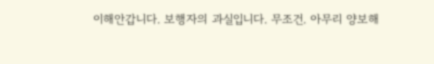이해안갑니다. 보행자의 과실입니다. 무조건. 아무리 양보해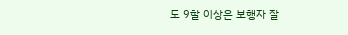도 9할 이상은 보행자 잘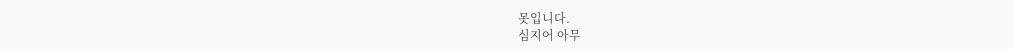못입니다.
심지어 아무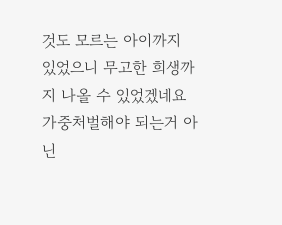것도 모르는 아이까지 있었으니 무고한 희생까지 나올 수 있었겠네요 가중처벌해야 되는거 아닌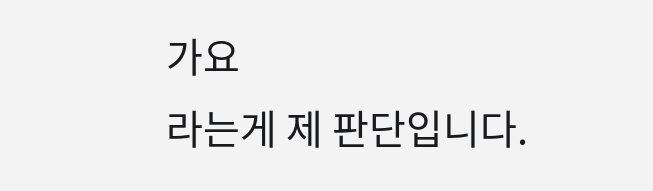가요
라는게 제 판단입니다.